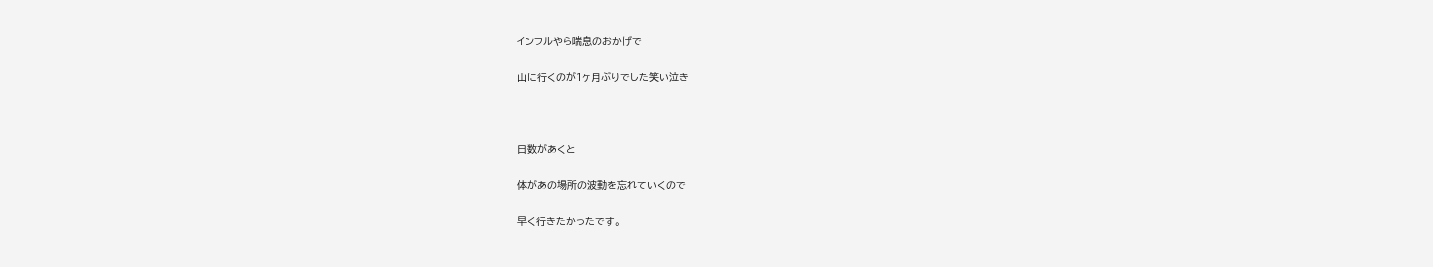インフルやら喘息のおかげで

山に行くのが1ヶ月ぶりでした笑い泣き



日数があくと

体があの場所の波動を忘れていくので

早く行きたかったです。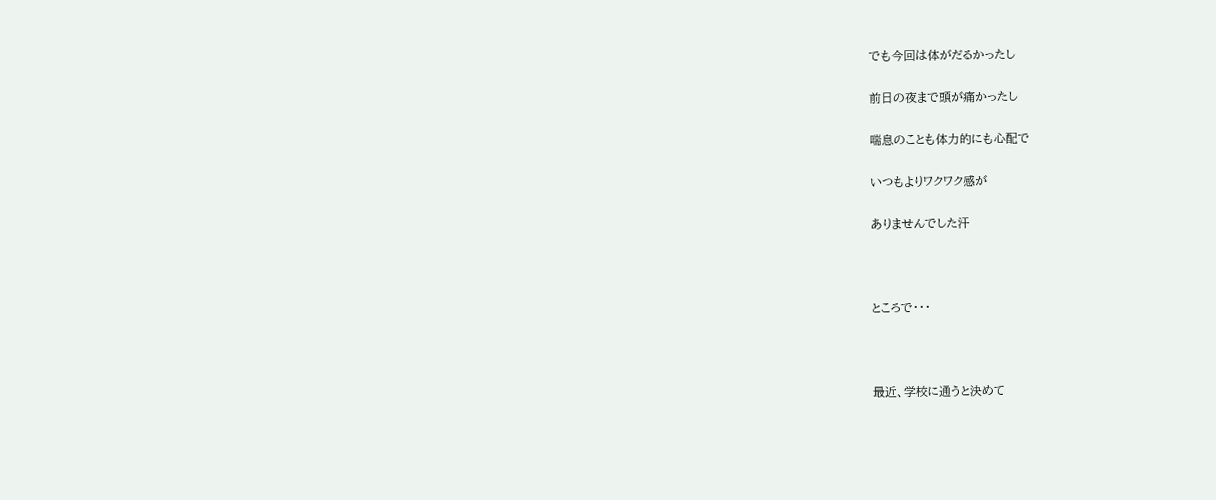でも今回は体がだるかったし

前日の夜まで頭が痛かったし

喘息のことも体力的にも心配で

いつもよりワクワク感が

ありませんでした汗



ところで・・・



最近、学校に通うと決めて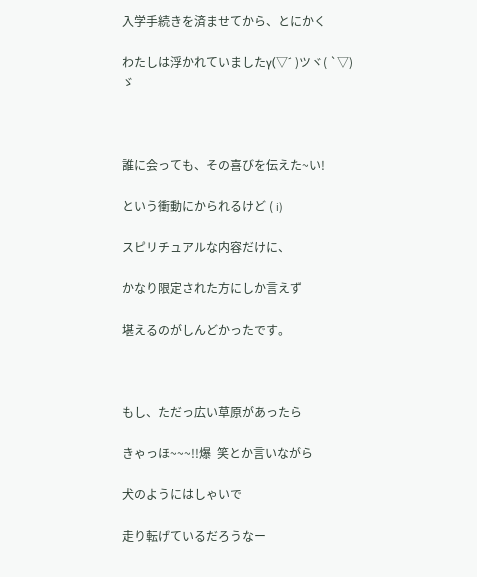入学手続きを済ませてから、とにかく

わたしは浮かれていましたγ(▽´ )ツヾ( `▽)ゞ



誰に会っても、その喜びを伝えた~い!

という衝動にかられるけど ( i)

スピリチュアルな内容だけに、

かなり限定された方にしか言えず

堪えるのがしんどかったです。



もし、ただっ広い草原があったら

きゃっほ~~~!!爆  笑とか言いながら

犬のようにはしゃいで

走り転げているだろうなー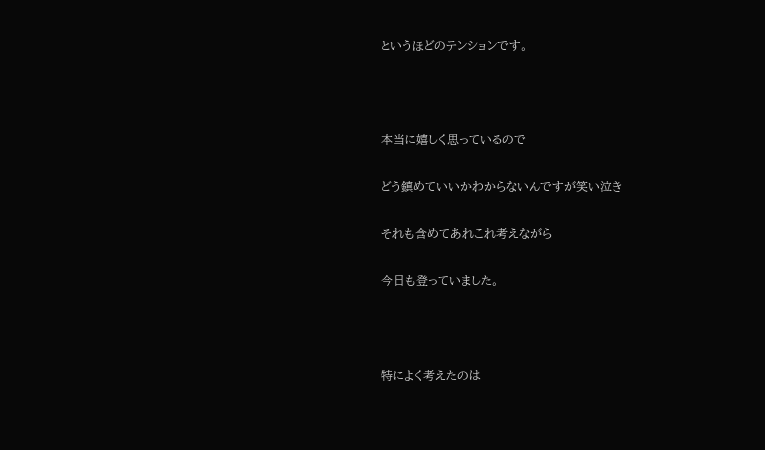というほどのテンションです。



本当に嬉しく思っているので

どう鎮めていいかわからないんですが笑い泣き

それも含めてあれこれ考えながら

今日も登っていました。



特によく考えたのは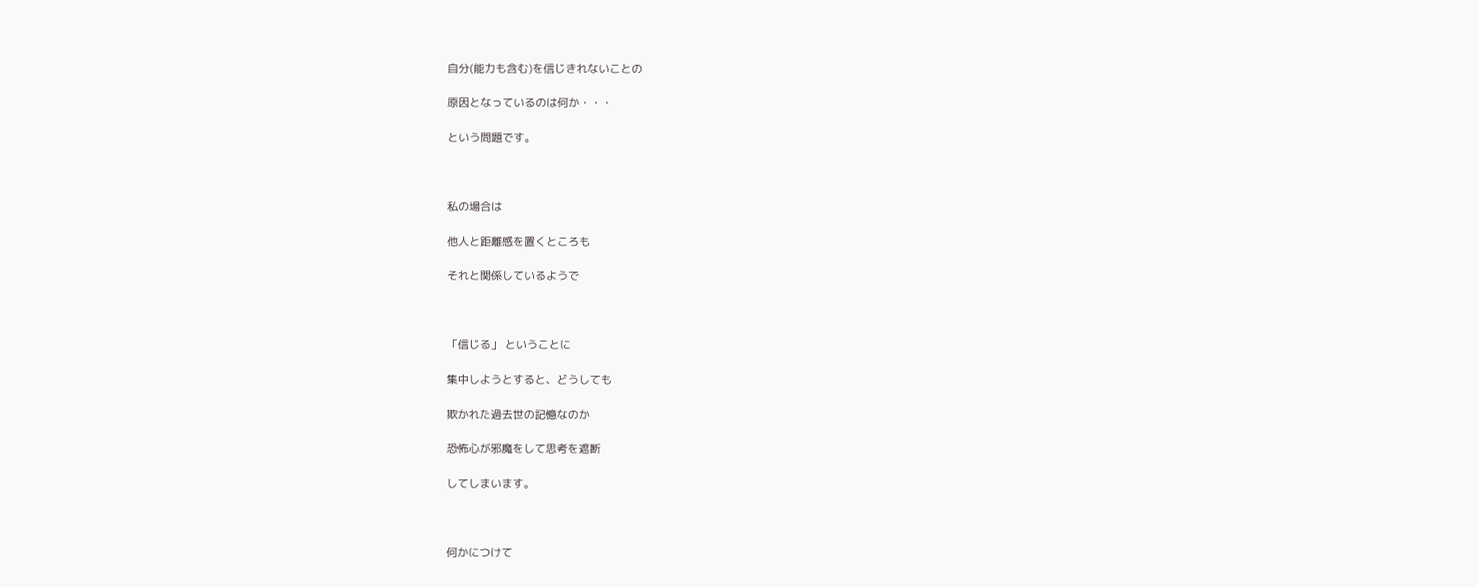自分(能力も含む)を信じきれないことの

原因となっているのは何か・・・

という問題です。



私の場合は

他人と距離感を置くところも

それと関係しているようで



「信じる」 ということに

集中しようとすると、どうしても

欺かれた過去世の記憶なのか

恐怖心が邪魔をして思考を遮断

してしまいます。



何かにつけて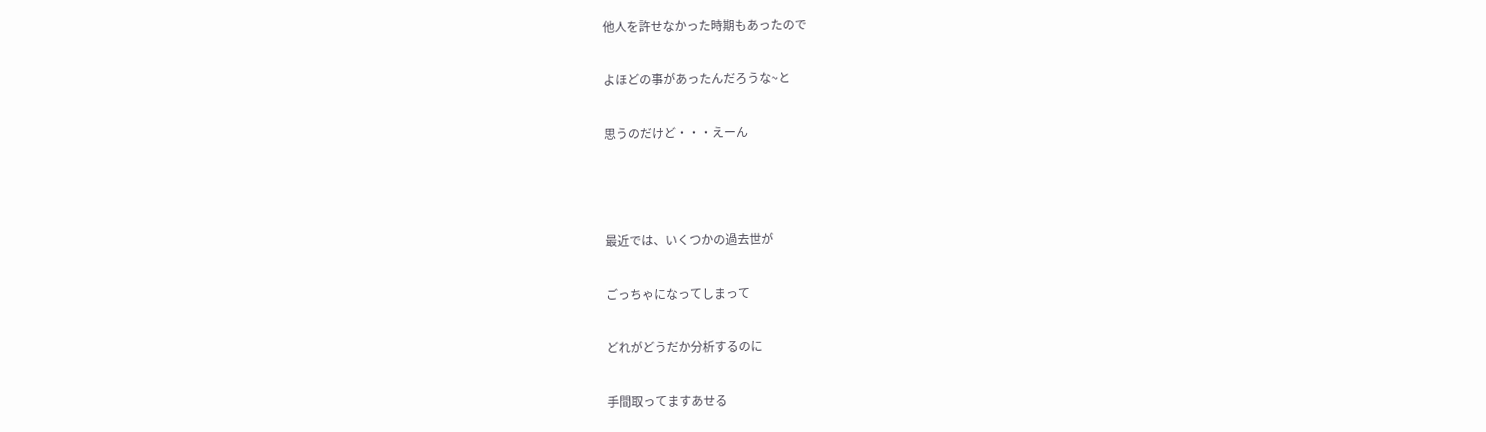他人を許せなかった時期もあったので

よほどの事があったんだろうな~と

思うのだけど・・・えーん



最近では、いくつかの過去世が

ごっちゃになってしまって

どれがどうだか分析するのに

手間取ってますあせる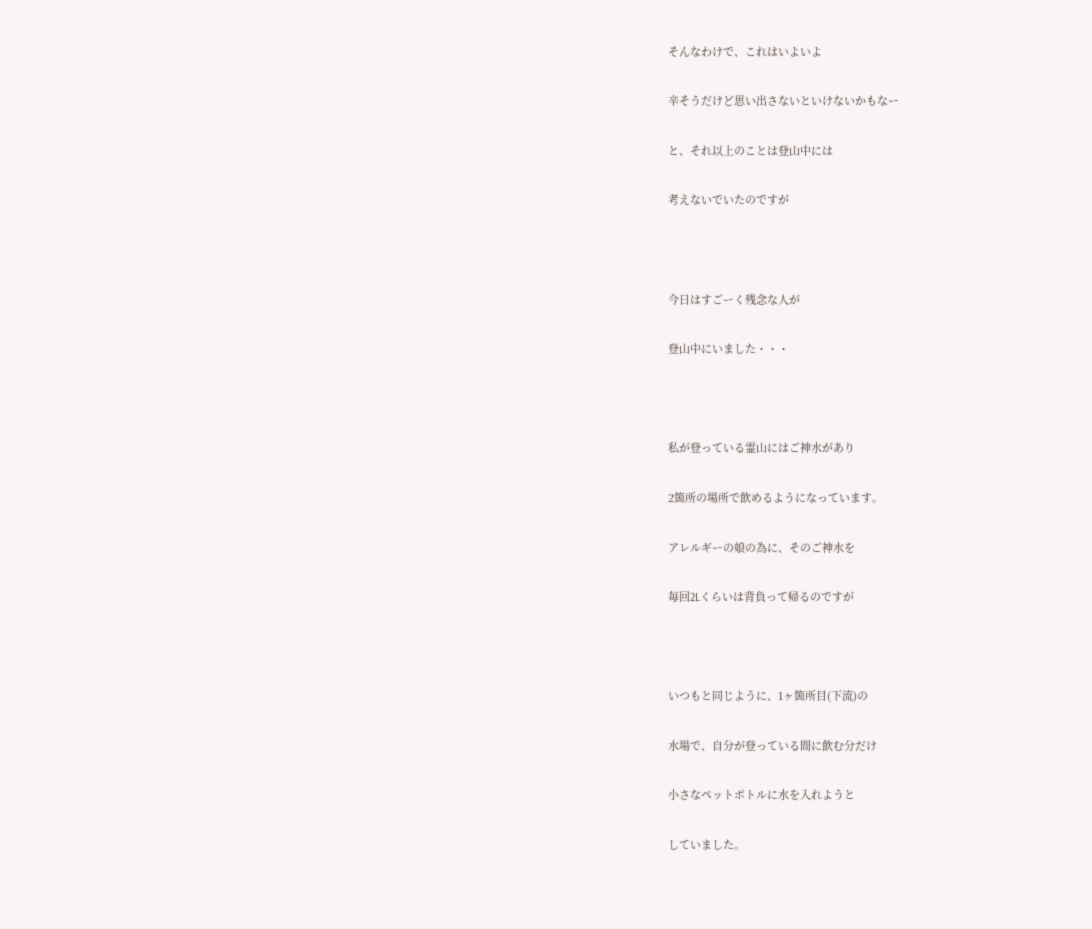そんなわけで、これはいよいよ

辛そうだけど思い出さないといけないかもなー

と、それ以上のことは登山中には

考えないでいたのですが



今日はすごーく残念な人が

登山中にいました・・・



私が登っている霊山にはご神水があり

2箇所の場所で飲めるようになっています。

アレルギーの娘の為に、そのご神水を

毎回2Lくらいは背負って帰るのですが



いつもと同じように、1ヶ箇所目(下流)の

水場で、自分が登っている間に飲む分だけ

小さなペットボトルに水を入れようと

していました。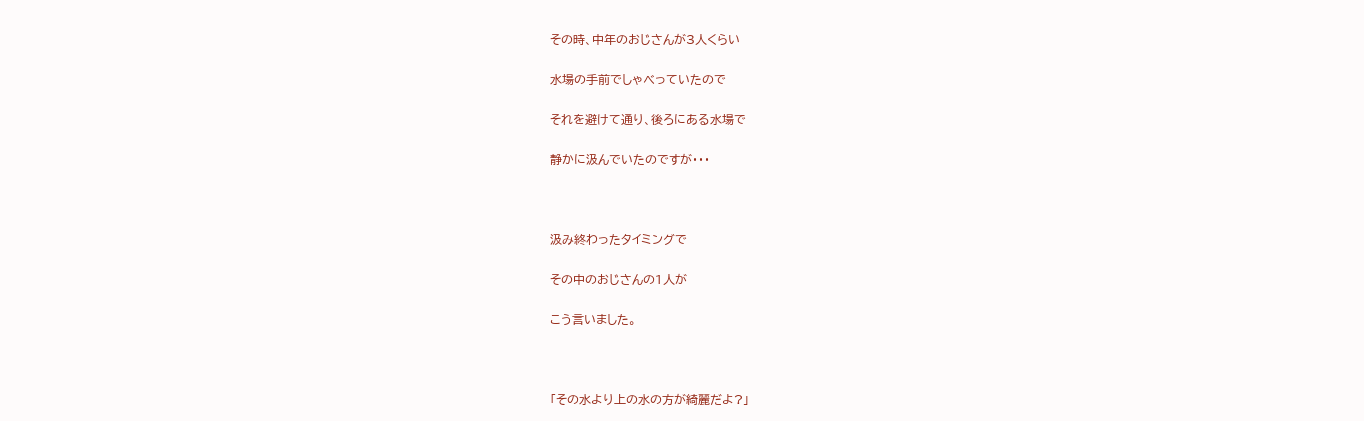その時、中年のおじさんが3人くらい

水場の手前でしゃべっていたので

それを避けて通り、後ろにある水場で

静かに汲んでいたのですが・・・



汲み終わったタイミングで

その中のおじさんの1人が

こう言いました。



「その水より上の水の方が綺麗だよ?」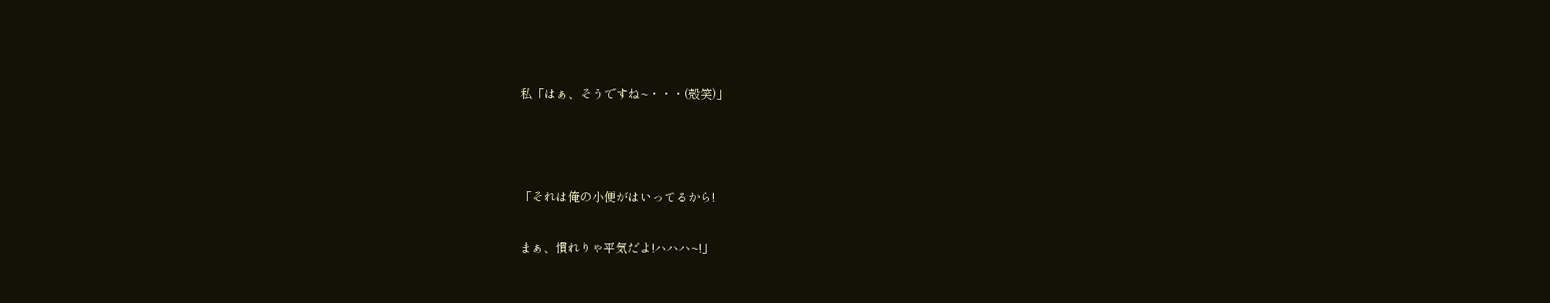私「はぁ、そうですね~・・・(殻笑)」



「それは俺の小便がはいってるから!

まぁ、慣れりゃ平気だよ!ハハハ~!」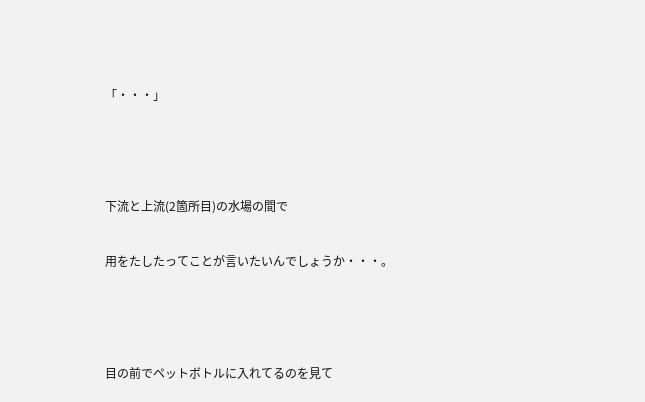「・・・」



下流と上流(2箇所目)の水場の間で

用をたしたってことが言いたいんでしょうか・・・。



目の前でペットボトルに入れてるのを見て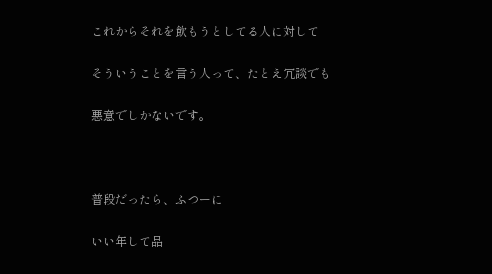これからそれを飲もうとしてる人に対して

そういうことを言う人って、たとえ冗談でも

悪意でしかないです。



普段だったら、ふつーに

いい年して品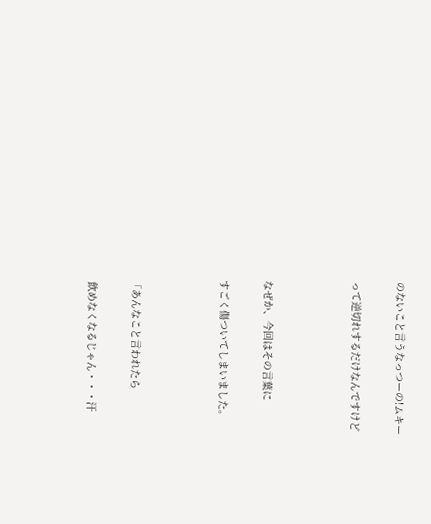のないこと言うなっつーの!ムキー

って逆切れするだけなんですけど



なぜか、今回はその言葉に

すごく傷ついてしまいました。



「あんなこと言われたら

 飲めなくなるじゃん・・・汗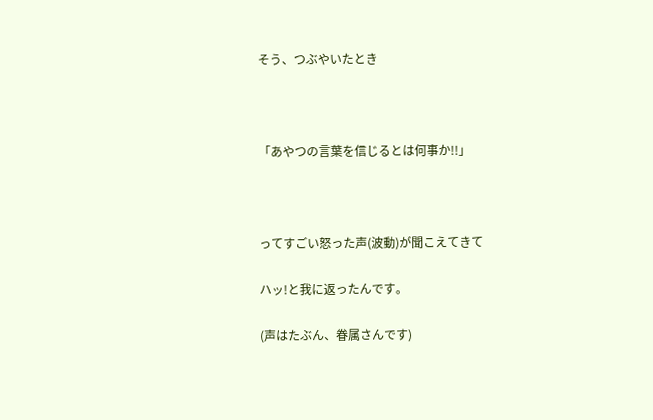そう、つぶやいたとき



「あやつの言葉を信じるとは何事か!!」



ってすごい怒った声(波動)が聞こえてきて

ハッ!と我に返ったんです。

(声はたぶん、眷属さんです)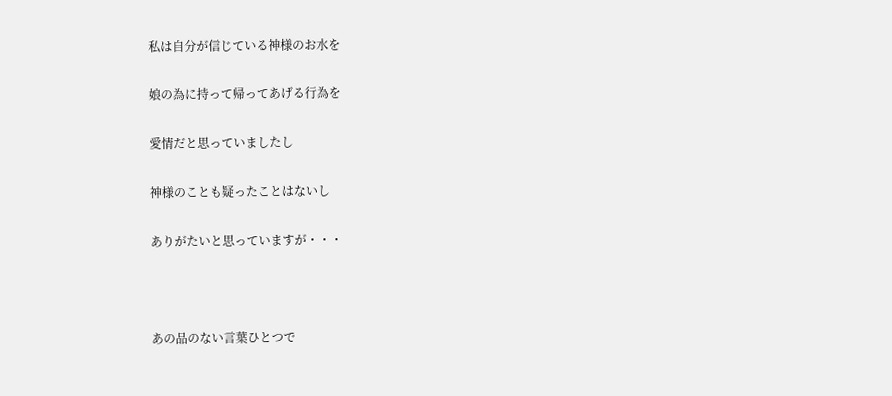私は自分が信じている神様のお水を

娘の為に持って帰ってあげる行為を

愛情だと思っていましたし

神様のことも疑ったことはないし

ありがたいと思っていますが・・・



あの品のない言葉ひとつで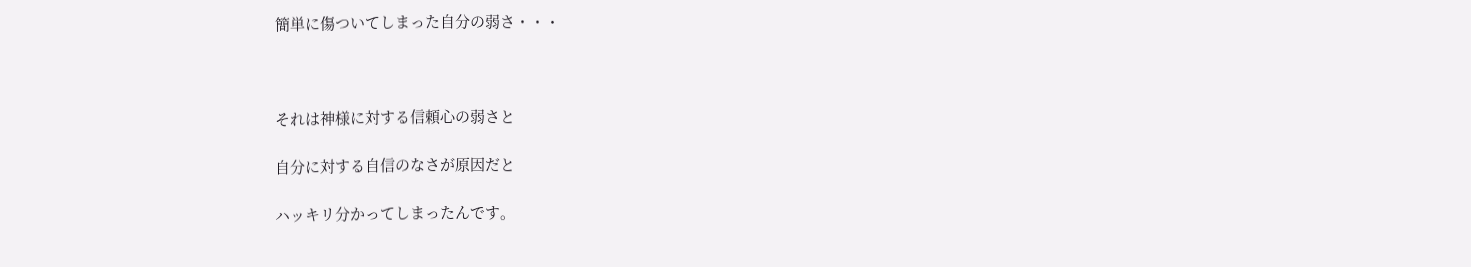簡単に傷ついてしまった自分の弱さ・・・



それは神様に対する信頼心の弱さと

自分に対する自信のなさが原因だと

ハッキリ分かってしまったんです。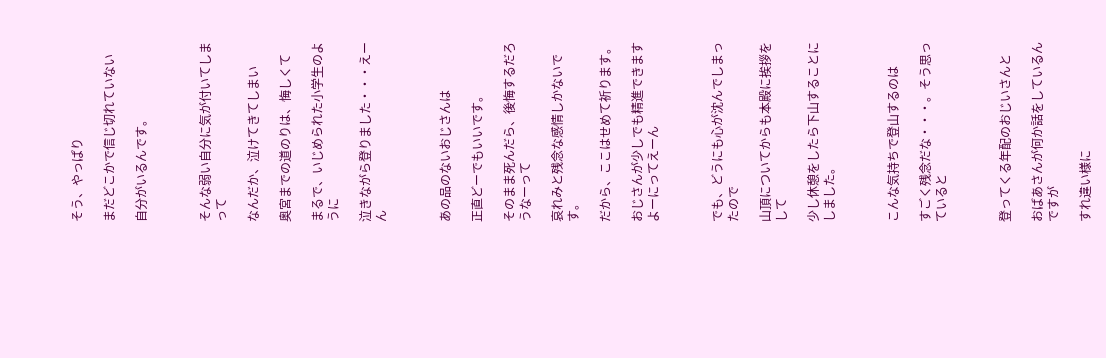そう、やっぱり

まだどこかで信じ切れていない

自分がいるんです。



そんな弱い自分に気が付いてしまって

なんだか、泣けてきてしまい

奥宮までの道のりは、悔しくて

まるで、いじめられた小学生のように

泣きながら登りました・・・えーん



あの品のないおじさんは

正直どーでもいいです。

そのまま死んだら、後悔するだろうなーって

哀れみと残念な感情しかないです。

だから、ここはせめて祈ります。

おじさんが少しでも精進できますよーにってえーん



でも、どうにも心が沈んでしまったので

山頂についてからも本殿に挨拶をして

少し休憩をしたら下山することにしました。



こんな気持ちで登山するのは

すごく残念だな・・・。そう思っていると



登ってくる年配のおじいさんと

おばあさんが何か話をしているんですが

すれ違い様に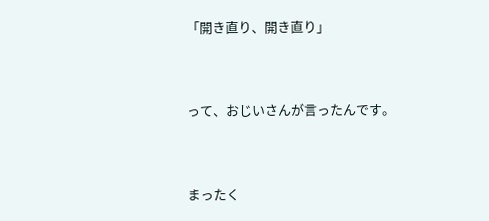「開き直り、開き直り」



って、おじいさんが言ったんです。



まったく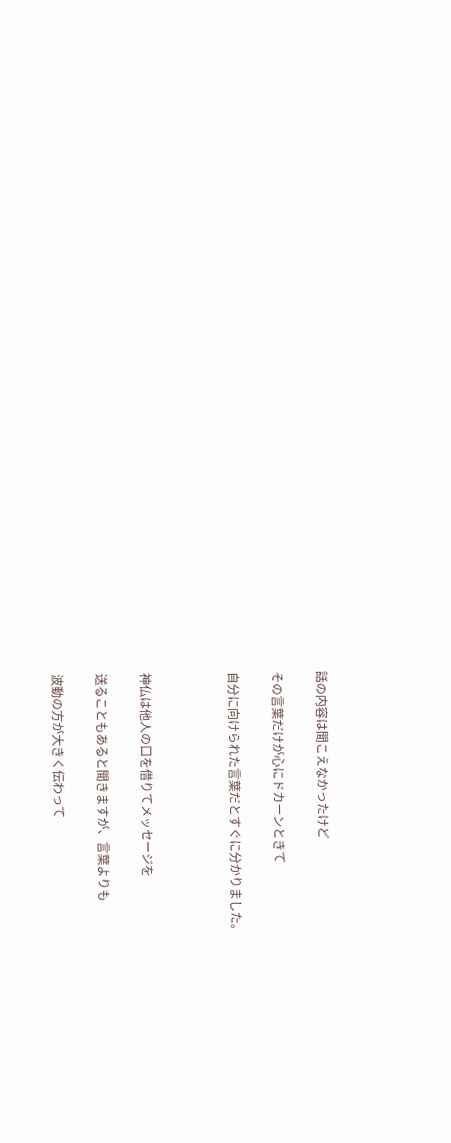話の内容は聞こえなかったけど

その言葉だけが心にドカーンときて

自分に向けられた言葉だとすぐに分かりました。



神仏は他人の口を借りてメッセージを

送ることもあると聞きますが、言葉よりも

波動の方が大きく伝わって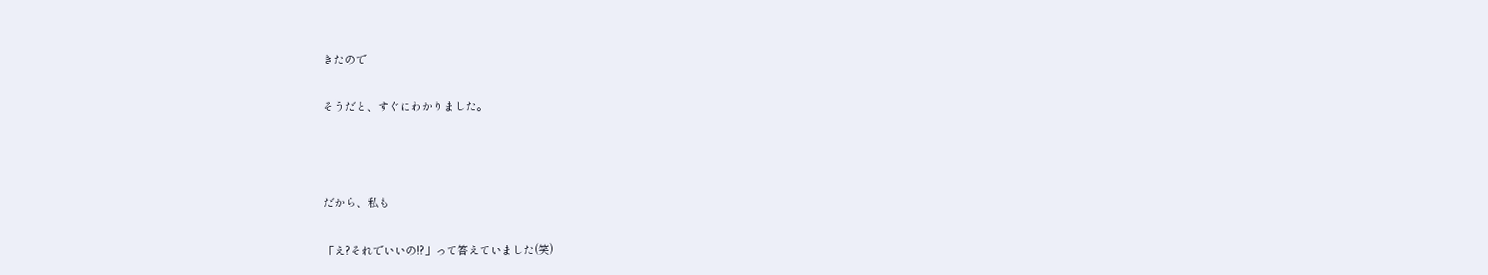きたので

そうだと、すぐにわかりました。



だから、私も

「え?それでいいの!?」って答えていました(笑)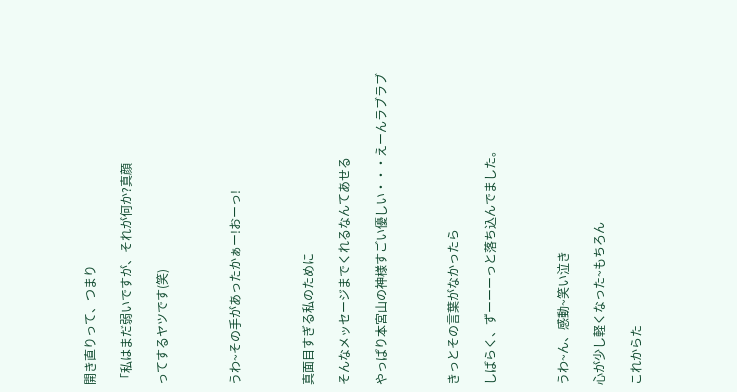開き直りって、つまり

「私はまだ弱いですが、それが何か?真顔

ってするヤツです(笑)



うわ~その手があったかぁー!おーっ!



真面目すぎる私のために

そんなメッセージまでくれるなんてあせる

やっぱり本宮山の神様すごい優しい・・・えーんラブラブ



きっとその言葉がなかったら

しばらく、ずーーーっと落ち込んでました。



うわ~ん、感動~笑い泣き

心が少し軽くなった~もちろん

これからた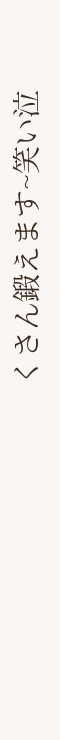くさん鍛えます~笑い泣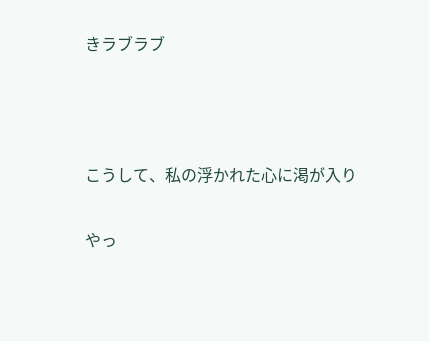きラブラブ



こうして、私の浮かれた心に渇が入り

やっ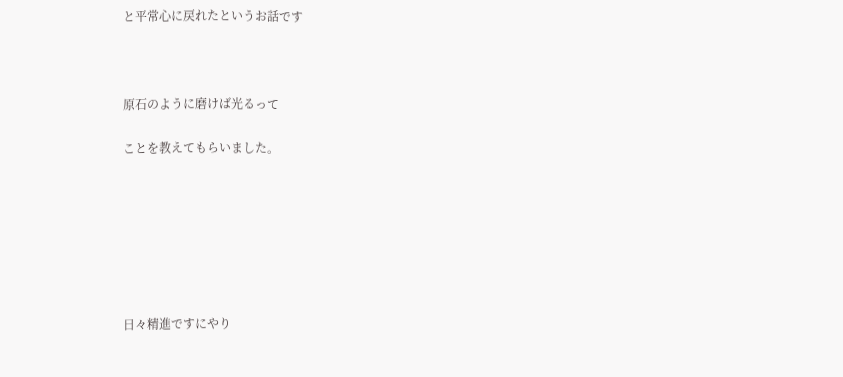と平常心に戻れたというお話です



原石のように磨けば光るって

ことを教えてもらいました。







日々精進ですにやり